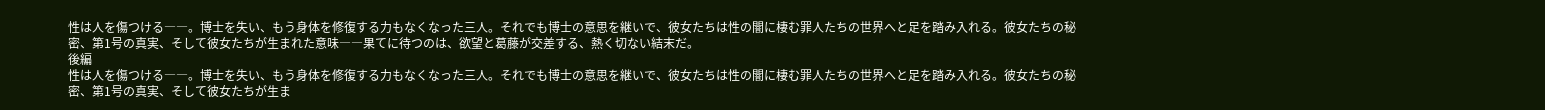性は人を傷つける――。博士を失い、もう身体を修復する力もなくなった三人。それでも博士の意思を継いで、彼女たちは性の闇に棲む罪人たちの世界へと足を踏み入れる。彼女たちの秘密、第1号の真実、そして彼女たちが生まれた意味――果てに待つのは、欲望と葛藤が交差する、熱く切ない結末だ。
後編
性は人を傷つける――。博士を失い、もう身体を修復する力もなくなった三人。それでも博士の意思を継いで、彼女たちは性の闇に棲む罪人たちの世界へと足を踏み入れる。彼女たちの秘密、第1号の真実、そして彼女たちが生ま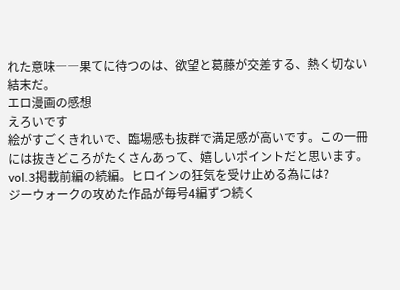れた意味――果てに待つのは、欲望と葛藤が交差する、熱く切ない結末だ。
エロ漫画の感想
えろいです
絵がすごくきれいで、臨場感も抜群で満足感が高いです。この一冊には抜きどころがたくさんあって、嬉しいポイントだと思います。
vol.3掲載前編の続編。ヒロインの狂気を受け止める為には?
ジーウォークの攻めた作品が毎号4編ずつ続く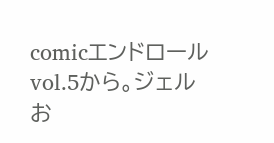comicエンドロールvol.5から。ジェルお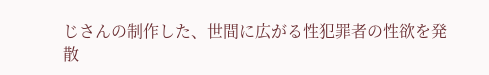じさんの制作した、世間に広がる性犯罪者の性欲を発散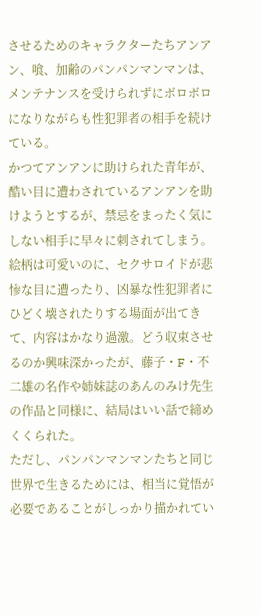させるためのキャラクターたちアンアン、喰、加齢のパンパンマンマンは、メンテナンスを受けられずにボロボロになりながらも性犯罪者の相手を続けている。
かつてアンアンに助けられた青年が、酷い目に遭わされているアンアンを助けようとするが、禁忌をまったく気にしない相手に早々に刺されてしまう。
絵柄は可愛いのに、セクサロイドが悲惨な目に遭ったり、凶暴な性犯罪者にひどく壊されたりする場面が出てきて、内容はかなり過激。どう収束させるのか興味深かったが、藤子・F・不二雄の名作や姉妹誌のあんのみけ先生の作品と同様に、結局はいい話で締めくくられた。
ただし、パンパンマンマンたちと同じ世界で生きるためには、相当に覚悟が必要であることがしっかり描かれてい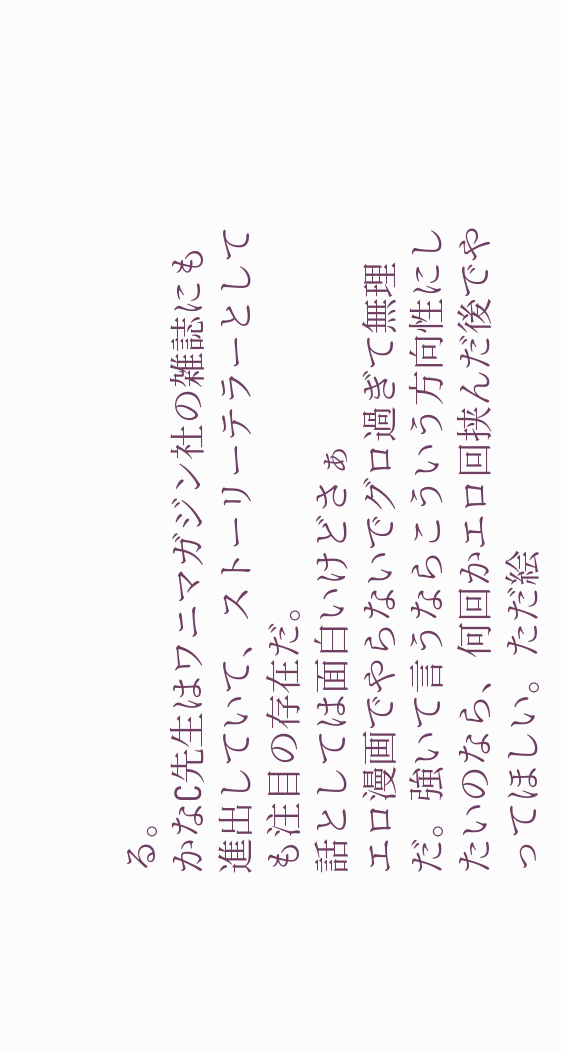る。
かなC先生はワニマガジン社の雑誌にも進出していて、ストーリーテラーとしても注目の存在だ。
話としては面白いけどさぁ
エロ漫画でやらないでグロ過ぎて無理だ。強いて言うならこういう方向性にしたいのなら、何回かエロ回挟んだ後でやってほしい。ただ絵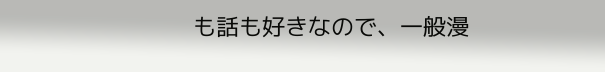も話も好きなので、一般漫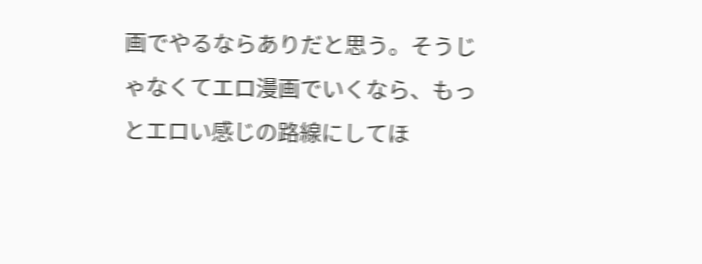画でやるならありだと思う。そうじゃなくてエロ漫画でいくなら、もっとエロい感じの路線にしてほ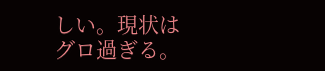しい。現状はグロ過ぎる。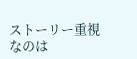ストーリー重視なのは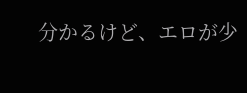分かるけど、エロが少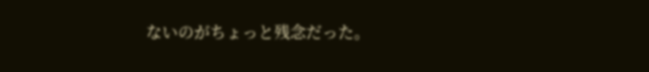ないのがちょっと残念だった。